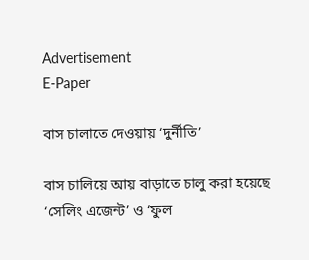Advertisement
E-Paper

বাস চালাতে দেওয়ায় ‘দুর্নীতি’

বাস চালিয়ে আয় বাড়াতে চালু করা হয়েছে ‘সেলিং এজেন্ট’ ও ‘ফুল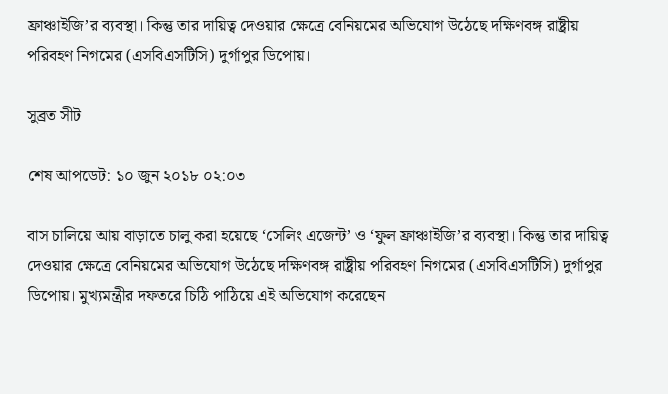ফ্রাঞ্চাইজি’র ব্যবস্থা। কিন্তু তার দায়িত্ব দেওয়ার ক্ষেত্রে বেনিয়মের অভিযোগ উঠেছে দক্ষিণবঙ্গ রাষ্ট্রীয় পরিবহণ নিগমের (এসবিএসটিসি) দুর্গাপুর ডিপোয়।

সুব্রত সীট

শেষ আপডেট: ১০ জুন ২০১৮ ০২:০৩

বাস চালিয়ে আয় বাড়াতে চালু করা হয়েছে ‘সেলিং এজেন্ট’ ও ‘ফুল ফ্রাঞ্চাইজি’র ব্যবস্থা। কিন্তু তার দায়িত্ব দেওয়ার ক্ষেত্রে বেনিয়মের অভিযোগ উঠেছে দক্ষিণবঙ্গ রাষ্ট্রীয় পরিবহণ নিগমের (এসবিএসটিসি) দুর্গাপুর ডিপোয়। মুখ্যমন্ত্রীর দফতরে চিঠি পাঠিয়ে এই অভিযোগ করেছেন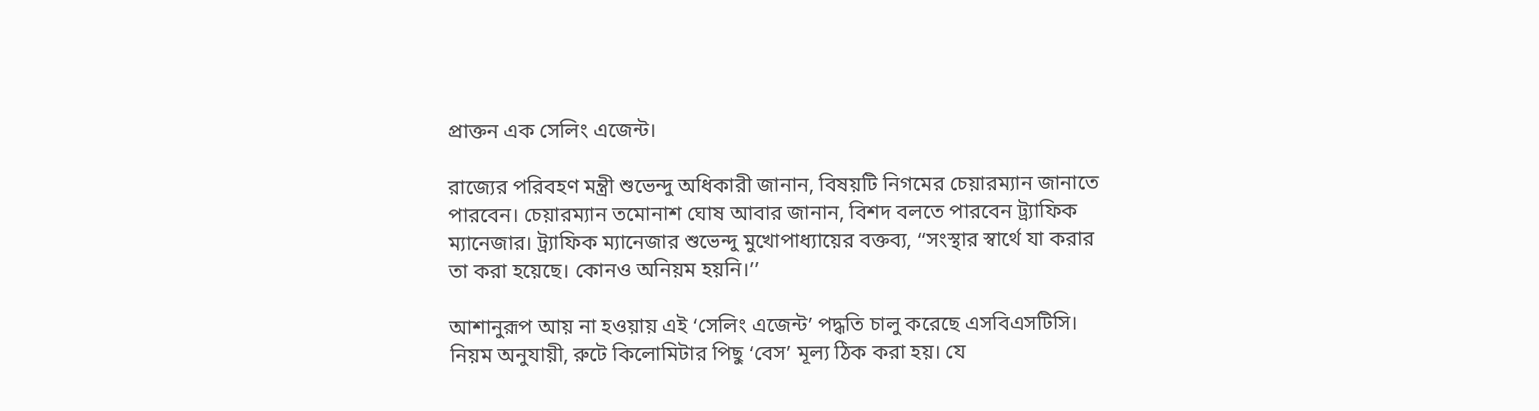প্রাক্তন এক সেলিং এজেন্ট।

রাজ্যের পরিবহণ মন্ত্রী শুভেন্দু অধিকারী জানান, বিষয়টি নিগমের চেয়ারম্যান জানাতে পারবেন। চেয়ারম্যান তমোনাশ ঘোষ আবার জানান, বিশদ বলতে পারবেন ট্র্যাফিক ম্যানেজার। ট্র্যাফিক ম্যানেজার শুভেন্দু মুখোপাধ্যায়ের বক্তব্য, ‘‘সংস্থার স্বার্থে যা করার তা করা হয়েছে। কোনও অনিয়ম হয়নি।’’

আশানুরূপ আয় না হওয়ায় এই ‘সেলিং এজেন্ট’ পদ্ধতি চালু করেছে এসবিএসটিসি। নিয়ম অনুযায়ী, রুটে কিলোমিটার পিছু ‘বেস’ মূল্য ঠিক করা হয়। যে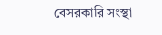বেসরকারি সংস্থা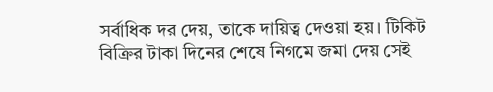সর্বাধিক দর দেয়, তাকে দায়িত্ব দেওয়া হয়। টিকিট বিক্রির টাকা দিনের শেষে নিগমে জমা দেয় সেই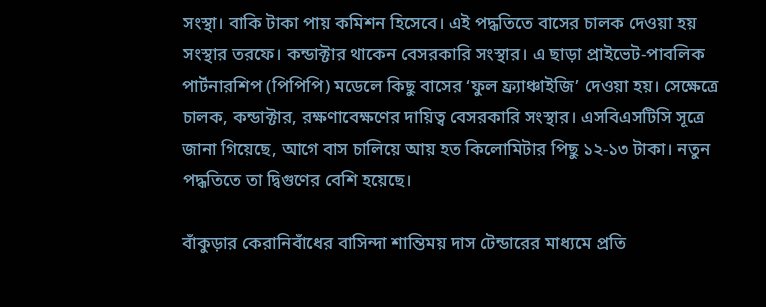সংস্থা। বাকি টাকা পায় কমিশন হিসেবে। এই পদ্ধতিতে বাসের চালক দেওয়া হয় সংস্থার তরফে। কন্ডাক্টার থাকেন বেসরকারি সংস্থার। এ ছাড়া প্রাইভেট-পাবলিক পার্টনারশিপ (পিপিপি) মডেলে কিছু বাসের ‘ফুল ফ্র্যাঞ্চাইজি’ দেওয়া হয়। সেক্ষেত্রে চালক, কন্ডাক্টার, রক্ষণাবেক্ষণের দায়িত্ব বেসরকারি সংস্থার। এসবিএসটিসি সূত্রে জানা গিয়েছে, আগে বাস চালিয়ে আয় হত কিলোমিটার পিছু ১২-১৩ টাকা। নতুন পদ্ধতিতে তা দ্বিগুণের বেশি হয়েছে।

বাঁকুড়ার কেরানিবাঁধের বাসিন্দা শান্তিময় দাস টেন্ডারের মাধ্যমে প্রতি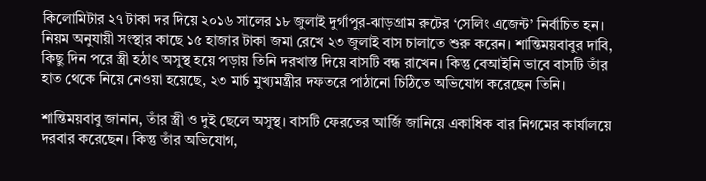কিলোমিটার ২৭ টাকা দর দিয়ে ২০১৬ সালের ১৮ জুলাই দুর্গাপুর-ঝাড়গ্রাম রুটের ‘সেলিং এজেন্ট’ নির্বাচিত হন। নিয়ম অনুযায়ী সংস্থার কাছে ১৫ হাজার টাকা জমা রেখে ২৩ জুলাই বাস চালাতে শুরু করেন। শান্তিময়বাবুর দাবি, কিছু দিন পরে স্ত্রী হঠাৎ অসুস্থ হয়ে পড়ায় তিনি দরখাস্ত দিয়ে বাসটি বন্ধ রাখেন। কিন্তু বেআইনি ভাবে বাসটি তাঁর হাত থেকে নিয়ে নেওয়া হয়েছে, ২৩ মার্চ মুখ্যমন্ত্রীর দফতরে পাঠানো চিঠিতে অভিযোগ করেছেন তিনি।

শান্তিময়বাবু জানান, তাঁর স্ত্রী ও দুই ছেলে অসুস্থ। বাসটি ফেরতের আর্জি জানিয়ে একাধিক বার নিগমের কার্যালয়ে দরবার করেছেন। কিন্তু তাঁর অভিযোগ,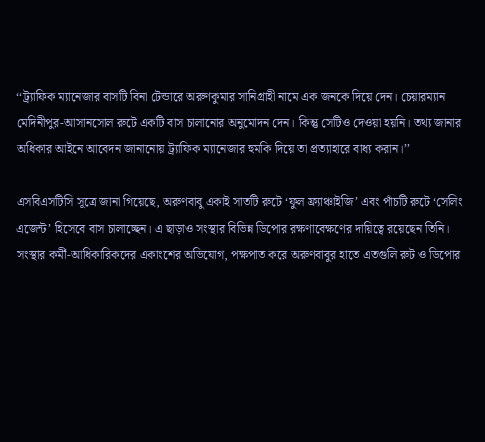‘‘ট্র্যাফিক ম্যানেজার বাসটি বিনা টেন্ডারে অরুণকুমার সানিগ্রাহী নামে এক জনকে দিয়ে দেন। চেয়ারম্যান মেদিনীপুর-আসানসোল রুটে একটি বাস চালানোর অনুমোদন দেন। কিন্তু সেটিও দেওয়া হয়নি। তথ্য জানার অধিকার আইনে আবেদন জানানোয় ট্র্যাফিক ম্যানেজার হুমকি দিয়ে তা প্রত্যাহারে বাধ্য করান।’’

এসবিএসটিসি সূত্রে জানা গিয়েছে, অরুণবাবু একাই সাতটি রুটে ‘ফুল ফ্র্যাঞ্চাইজি’ এবং পাঁচটি রুটে ‘সেলিং এজেন্ট’ হিসেবে বাস চালাচ্ছেন। এ ছাড়াও সংস্থার বিভিন্ন ডিপোর রক্ষণাবেক্ষণের দায়িত্বে রয়েছেন তিনি। সংস্থার কর্মী-আধিকারিকদের একাংশের অভিযোগ, পক্ষপাত করে অরুণবাবুর হাতে এতগুলি রুট ও ডিপোর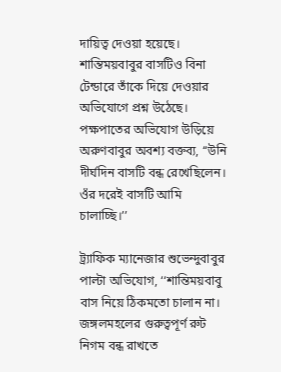দায়িত্ব দেওয়া হয়েছে। শান্তিময়বাবুর বাসটিও বিনা টেন্ডারে তাঁকে দিয়ে দেওয়ার অভিযোগে প্রশ্ন উঠেছে। পক্ষপাতের অভিযোগ উড়িয়ে অরুণবাবুর অবশ্য বক্তব্য, ‘‘উনি দীর্ঘদিন বাসটি বন্ধ রেখেছিলেন। ওঁর দরেই বাসটি আমি চালাচ্ছি।’’

ট্র্যাফিক ম্যানেজার শুভেন্দুবাবুর পাল্টা অভিযোগ, ‘‘শান্তিময়বাবু বাস নিয়ে ঠিকমতো চালান না। জঙ্গলমহলের গুরুত্বপূর্ণ রুট নিগম বন্ধ রাখতে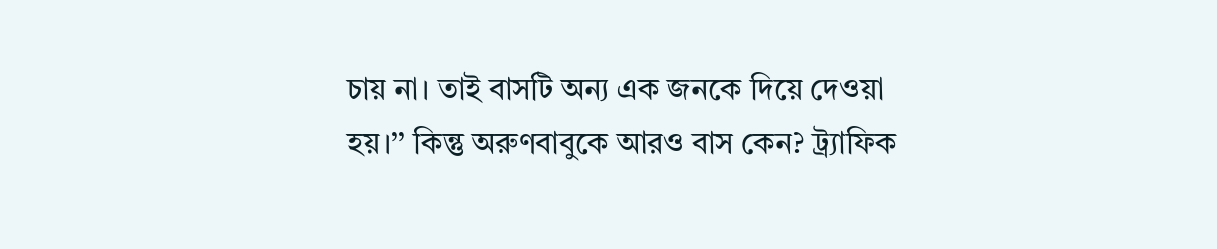চায় না। তাই বাসটি অন্য এক জনকে দিয়ে দেওয়া হয়।’’ কিন্তু অরুণবাবুকে আরও বাস কেন? ট্র্যাফিক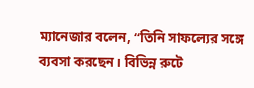ম্যানেজার বলেন, ‘‘তিনি সাফল্যের সঙ্গে ব্যবসা করছেন। বিভিন্ন রুটে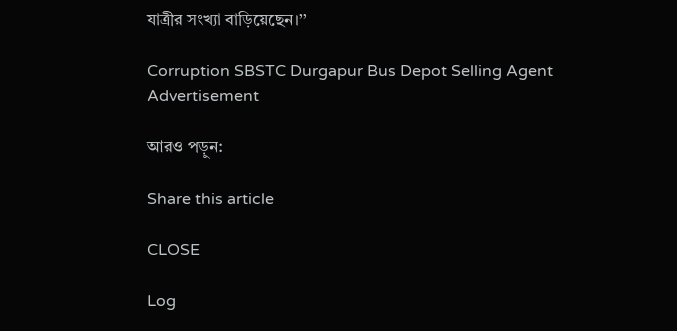যাত্রীর সংখ্যা বাড়িয়েছেন।’’

Corruption SBSTC Durgapur Bus Depot Selling Agent
Advertisement

আরও পড়ুন:

Share this article

CLOSE

Log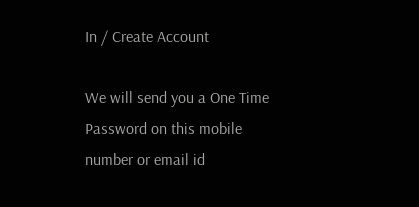In / Create Account

We will send you a One Time Password on this mobile number or email id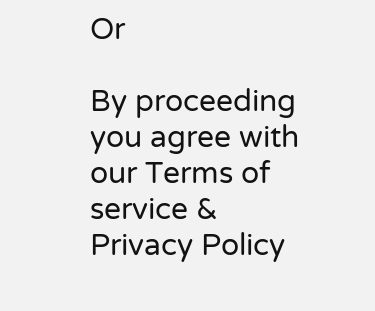Or

By proceeding you agree with our Terms of service & Privacy Policy